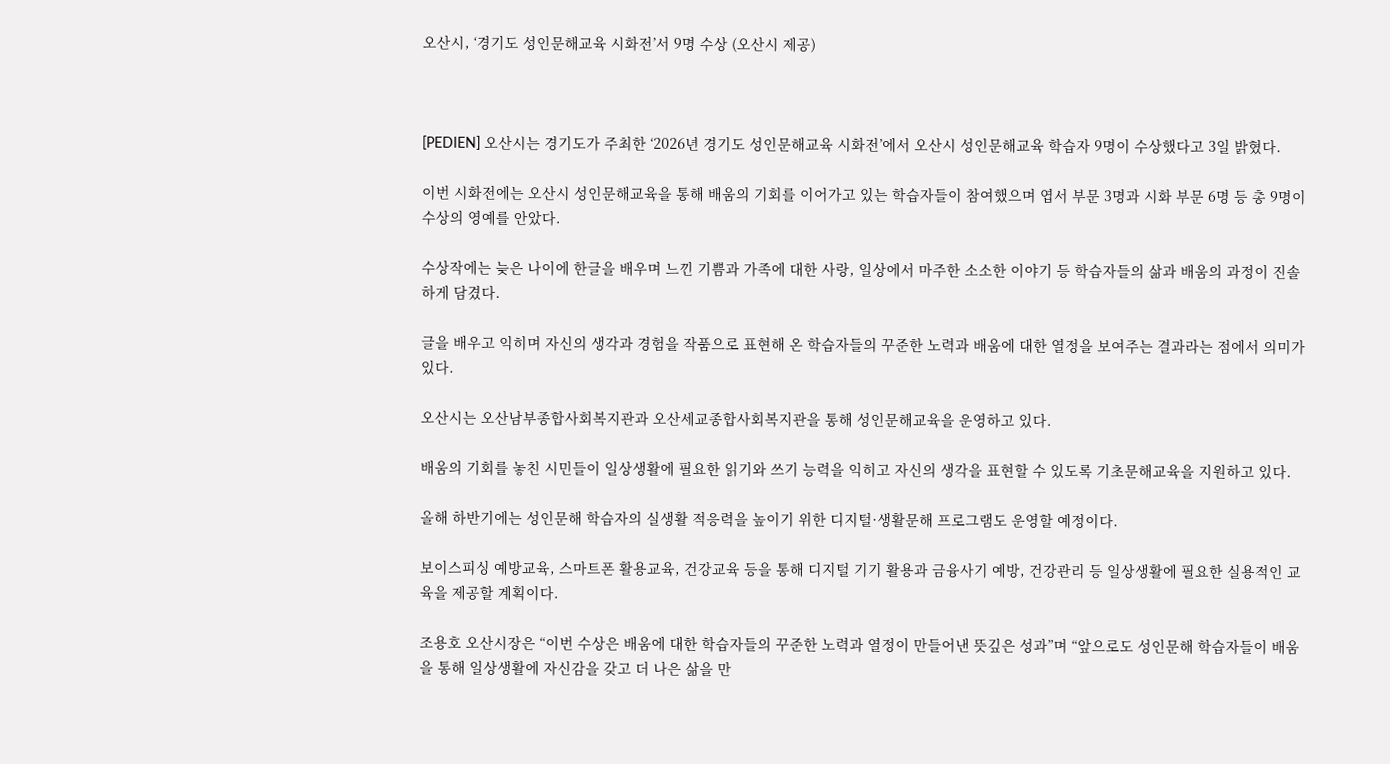오산시, ‘경기도 성인문해교육 시화전’서 9명 수상 (오산시 제공)



[PEDIEN] 오산시는 경기도가 주최한 ‘2026년 경기도 성인문해교육 시화전’에서 오산시 성인문해교육 학습자 9명이 수상했다고 3일 밝혔다.

이번 시화전에는 오산시 성인문해교육을 통해 배움의 기회를 이어가고 있는 학습자들이 참여했으며 엽서 부문 3명과 시화 부문 6명 등 총 9명이 수상의 영예를 안았다.

수상작에는 늦은 나이에 한글을 배우며 느낀 기쁨과 가족에 대한 사랑, 일상에서 마주한 소소한 이야기 등 학습자들의 삶과 배움의 과정이 진솔하게 담겼다.

글을 배우고 익히며 자신의 생각과 경험을 작품으로 표현해 온 학습자들의 꾸준한 노력과 배움에 대한 열정을 보여주는 결과라는 점에서 의미가 있다.

오산시는 오산남부종합사회복지관과 오산세교종합사회복지관을 통해 성인문해교육을 운영하고 있다.

배움의 기회를 놓친 시민들이 일상생활에 필요한 읽기와 쓰기 능력을 익히고 자신의 생각을 표현할 수 있도록 기초문해교육을 지원하고 있다.

올해 하반기에는 성인문해 학습자의 실생활 적응력을 높이기 위한 디지털·생활문해 프로그램도 운영할 예정이다.

보이스피싱 예방교육, 스마트폰 활용교육, 건강교육 등을 통해 디지털 기기 활용과 금융사기 예방, 건강관리 등 일상생활에 필요한 실용적인 교육을 제공할 계획이다.

조용호 오산시장은 “이번 수상은 배움에 대한 학습자들의 꾸준한 노력과 열정이 만들어낸 뜻깊은 성과”며 “앞으로도 성인문해 학습자들이 배움을 통해 일상생활에 자신감을 갖고 더 나은 삶을 만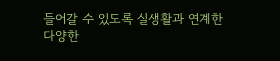들어갈 수 있도록 실생활과 연계한 다양한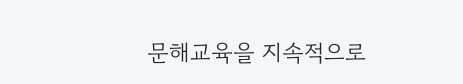문해교육을 지속적으로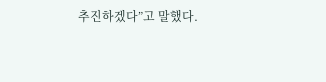추진하겠다”고 말했다.